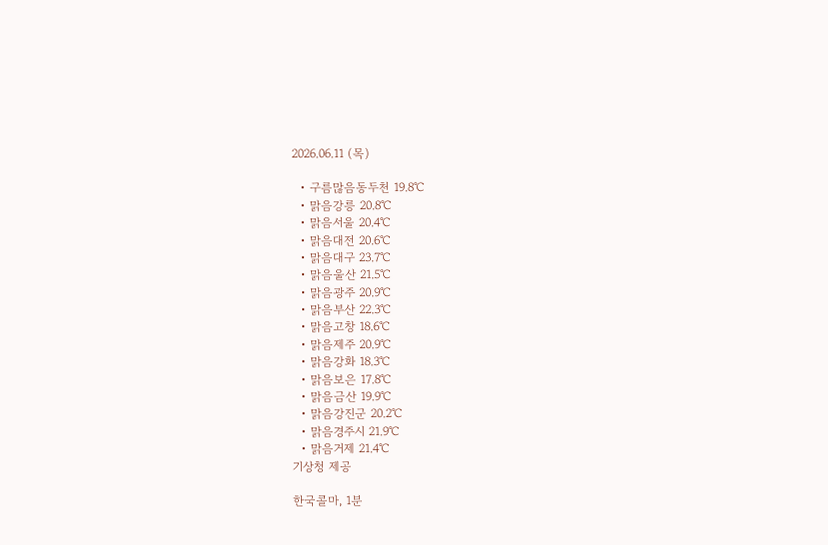2026.06.11 (목)

  • 구름많음동두천 19.8℃
  • 맑음강릉 20.8℃
  • 맑음서울 20.4℃
  • 맑음대전 20.6℃
  • 맑음대구 23.7℃
  • 맑음울산 21.5℃
  • 맑음광주 20.9℃
  • 맑음부산 22.3℃
  • 맑음고창 18.6℃
  • 맑음제주 20.9℃
  • 맑음강화 18.3℃
  • 맑음보은 17.8℃
  • 맑음금산 19.9℃
  • 맑음강진군 20.2℃
  • 맑음경주시 21.9℃
  • 맑음거제 21.4℃
기상청 제공

한국콜마, 1분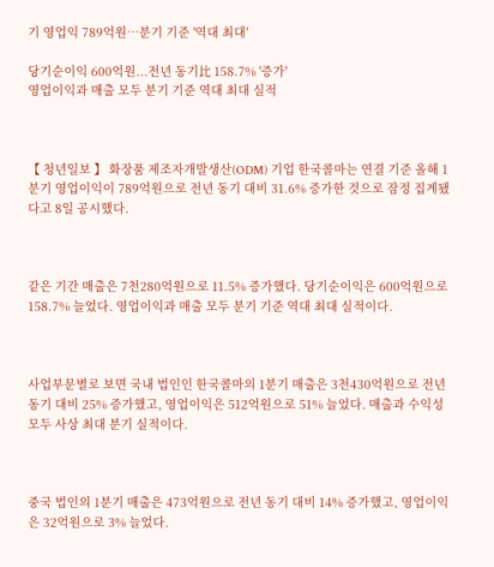기 영업익 789억원…분기 기준 '역대 최대'

당기순이익 600억원...전년 동기比 158.7% '증가'
영업이익과 매출 모두 분기 기준 역대 최대 실적



【 청년일보 】 화장품 제조자개발생산(ODM) 기업 한국콜마는 연결 기준 올해 1분기 영업이익이 789억원으로 전년 동기 대비 31.6% 증가한 것으로 잠정 집계됐다고 8일 공시했다.



같은 기간 매출은 7천280억원으로 11.5% 증가했다. 당기순이익은 600억원으로 158.7% 늘었다. 영업이익과 매출 모두 분기 기준 역대 최대 실적이다.



사업부문별로 보면 국내 법인인 한국콜마의 1분기 매출은 3천430억원으로 전년 동기 대비 25% 증가했고, 영업이익은 512억원으로 51% 늘었다. 매출과 수익성 모두 사상 최대 분기 실적이다.



중국 법인의 1분기 매출은 473억원으로 전년 동기 대비 14% 증가했고, 영업이익은 32억원으로 3% 늘었다.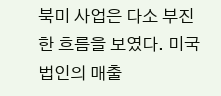북미 사업은 다소 부진한 흐름을 보였다. 미국 법인의 매출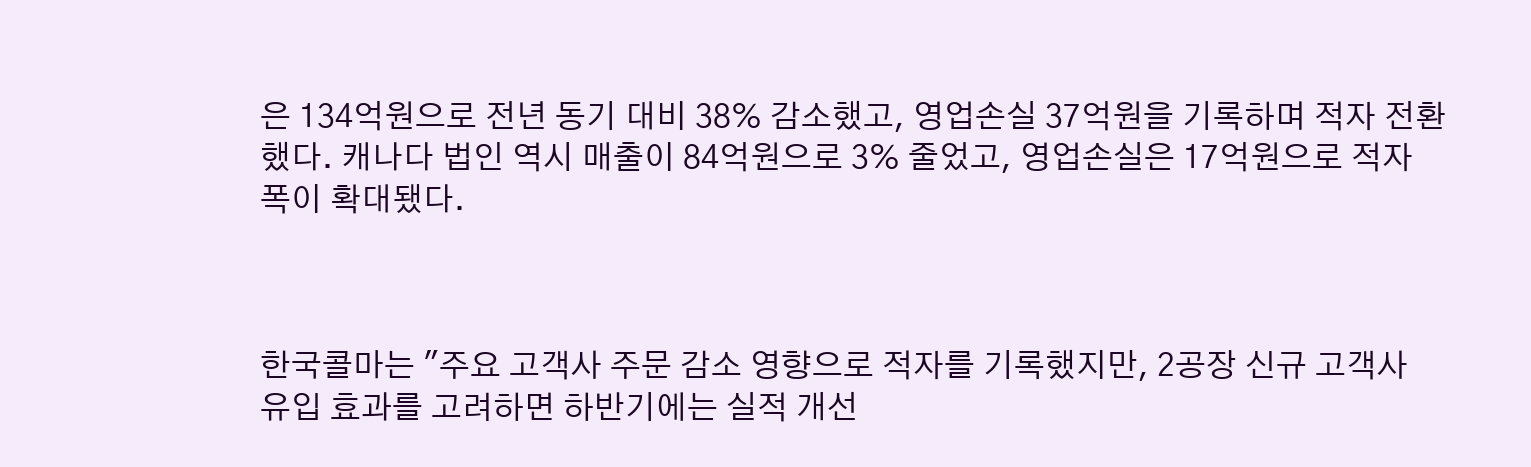은 134억원으로 전년 동기 대비 38% 감소했고, 영업손실 37억원을 기록하며 적자 전환했다. 캐나다 법인 역시 매출이 84억원으로 3% 줄었고, 영업손실은 17억원으로 적자 폭이 확대됐다.



한국콜마는 "주요 고객사 주문 감소 영향으로 적자를 기록했지만, 2공장 신규 고객사 유입 효과를 고려하면 하반기에는 실적 개선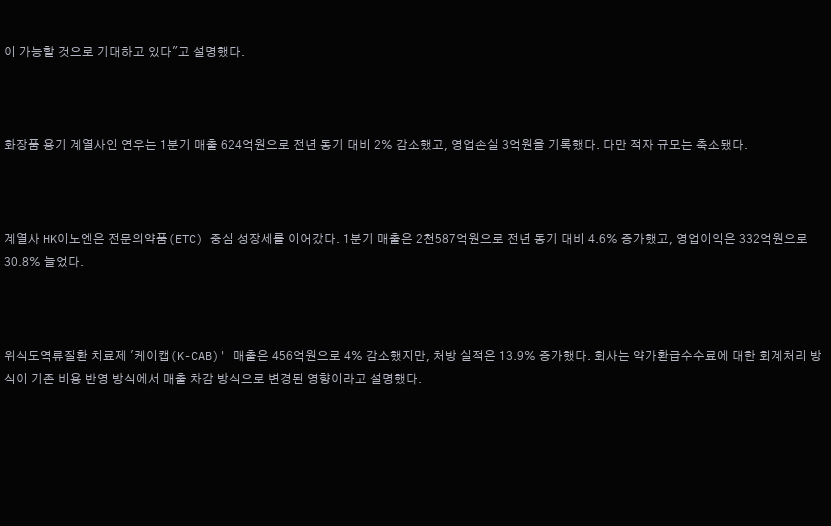이 가능할 것으로 기대하고 있다"고 설명했다.



화장품 용기 계열사인 연우는 1분기 매출 624억원으로 전년 동기 대비 2% 감소했고, 영업손실 3억원을 기록했다. 다만 적자 규모는 축소됐다.



계열사 HK이노엔은 전문의약품(ETC) 중심 성장세를 이어갔다. 1분기 매출은 2천587억원으로 전년 동기 대비 4.6% 증가했고, 영업이익은 332억원으로 30.8% 늘었다.



위식도역류질환 치료제 '케이캡(K-CAB)' 매출은 456억원으로 4% 감소했지만, 처방 실적은 13.9% 증가했다. 회사는 약가환급수수료에 대한 회계처리 방식이 기존 비용 반영 방식에서 매출 차감 방식으로 변경된 영향이라고 설명했다.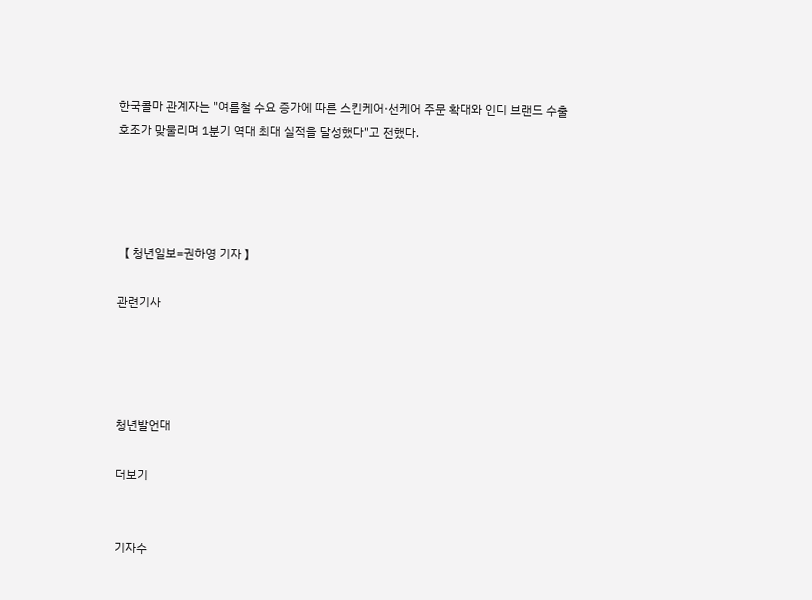한국콜마 관계자는 "여름철 수요 증가에 따른 스킨케어·선케어 주문 확대와 인디 브랜드 수출 호조가 맞물리며 1분기 역대 최대 실적을 달성했다"고 전했다.




【 청년일보=권하영 기자 】

관련기사




청년발언대

더보기


기자수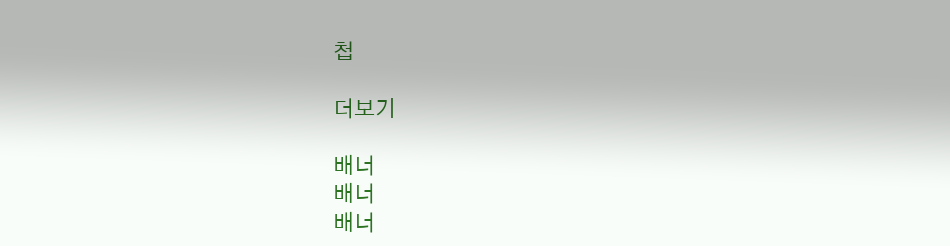첩

더보기

배너
배너
배너